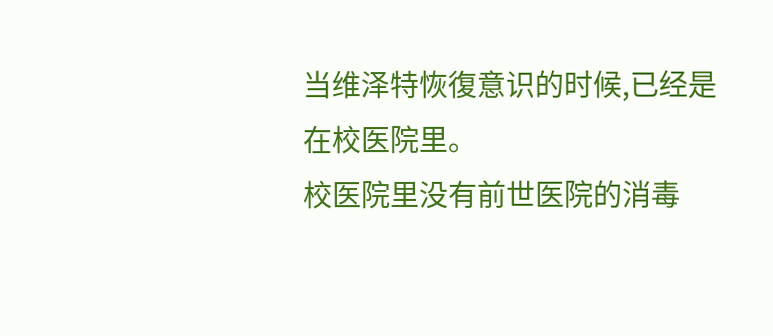当维泽特恢復意识的时候,已经是在校医院里。
校医院里没有前世医院的消毒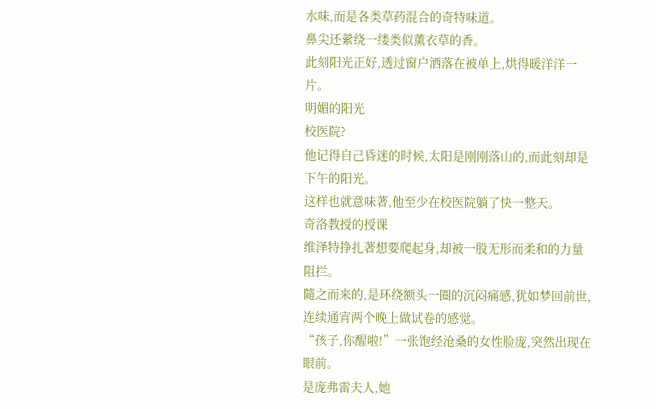水味,而是各类草药混合的奇特味道。
鼻尖还縈绕一缕类似薰衣草的香。
此刻阳光正好,透过窗户洒落在被单上,烘得暖洋洋一片。
明媚的阳光
校医院?
他记得自己昏迷的时候,太阳是刚刚落山的,而此刻却是下午的阳光。
这样也就意味著,他至少在校医院躺了快一整天。
奇洛教授的授课
维泽特挣扎著想要爬起身,却被一股无形而柔和的力量阻拦。
隨之而来的,是环绕额头一圈的沉闷痛感,犹如梦回前世,连续通宵两个晚上做试卷的感觉。
“孩子,你醒啦!”一张饱经沧桑的女性脸庞,突然出现在眼前。
是庞弗雷夫人,她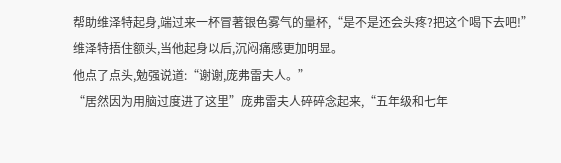帮助维泽特起身,端过来一杯冒著银色雾气的量杯,“是不是还会头疼?把这个喝下去吧!”
维泽特捂住额头,当他起身以后,沉闷痛感更加明显。
他点了点头,勉强说道:“谢谢,庞弗雷夫人。”
“居然因为用脑过度进了这里”庞弗雷夫人碎碎念起来,“五年级和七年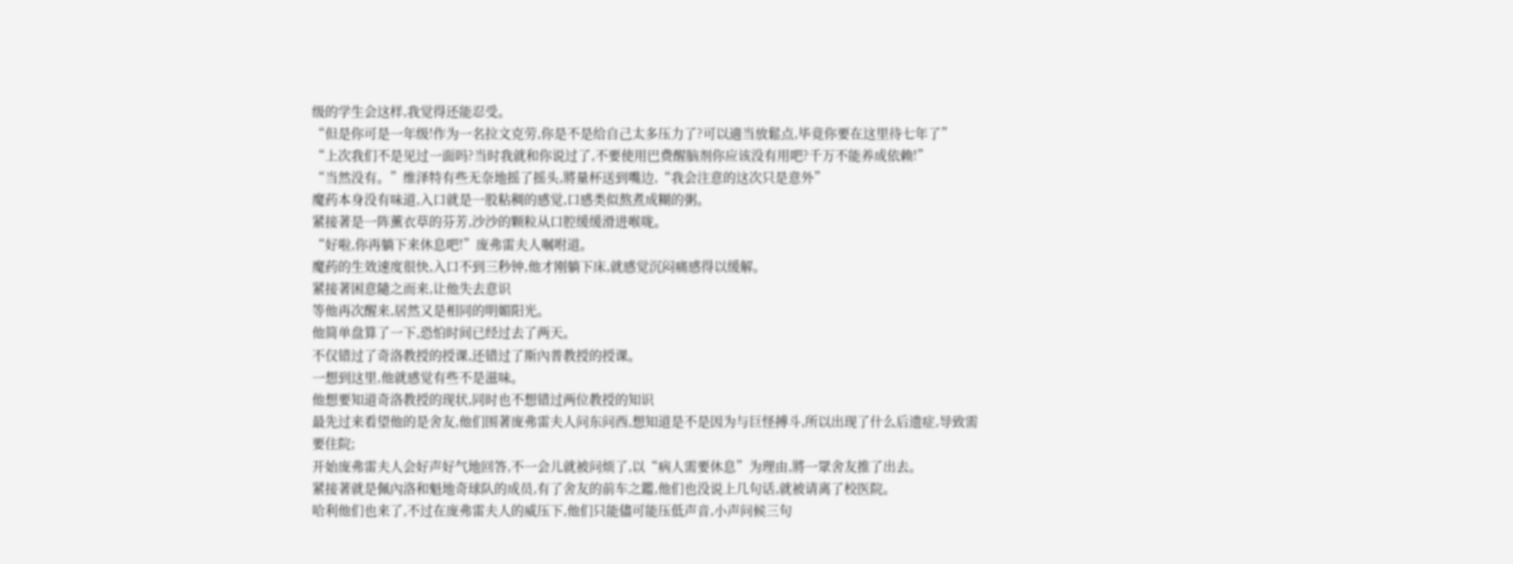级的学生会这样,我觉得还能忍受。
“但是你可是一年级!作为一名拉文克劳,你是不是给自己太多压力了?可以適当放鬆点,毕竟你要在这里待七年了”
“上次我们不是见过一面吗?当时我就和你说过了,不要使用巴费醒脑剂你应该没有用吧?千万不能养成依赖!”
“当然没有。”维泽特有些无奈地摇了摇头,將量杯送到嘴边,“我会注意的这次只是意外”
魔药本身没有味道,入口就是一股粘稠的感觉,口感类似熬煮成糊的粥。
紧接著是一阵薰衣草的芬芳,沙沙的颗粒从口腔缓缓滑进喉咙。
“好啦,你再躺下来休息吧!”庞弗雷夫人嘱咐道。
魔药的生效速度很快,入口不到三秒钟,他才刚躺下床,就感觉沉闷痛感得以缓解。
紧接著困意隨之而来,让他失去意识
等他再次醒来,居然又是相同的明媚阳光。
他简单盘算了一下,恐怕时间已经过去了两天。
不仅错过了奇洛教授的授课,还错过了斯內普教授的授课。
一想到这里,他就感觉有些不是滋味。
他想要知道奇洛教授的现状,同时也不想错过两位教授的知识
最先过来看望他的是舍友,他们围著庞弗雷夫人问东问西,想知道是不是因为与巨怪搏斗,所以出现了什么后遗症,导致需要住院;
开始庞弗雷夫人会好声好气地回答,不一会儿就被问烦了,以“病人需要休息”为理由,將一眾舍友推了出去。
紧接著就是佩內洛和魁地奇球队的成员,有了舍友的前车之鑑,他们也没说上几句话,就被请离了校医院。
哈利他们也来了,不过在庞弗雷夫人的威压下,他们只能儘可能压低声音,小声问候三句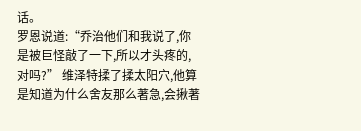话。
罗恩说道:“乔治他们和我说了,你是被巨怪敲了一下,所以才头疼的,对吗?” 维泽特揉了揉太阳穴,他算是知道为什么舍友那么著急,会揪著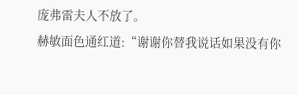庞弗雷夫人不放了。
赫敏面色通红道:“谢谢你替我说话如果没有你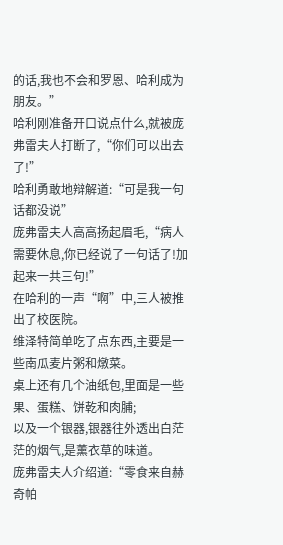的话,我也不会和罗恩、哈利成为朋友。”
哈利刚准备开口说点什么,就被庞弗雷夫人打断了,“你们可以出去了!”
哈利勇敢地辩解道:“可是我一句话都没说”
庞弗雷夫人高高扬起眉毛,“病人需要休息,你已经说了一句话了!加起来一共三句!”
在哈利的一声“啊”中,三人被推出了校医院。
维泽特简单吃了点东西,主要是一些南瓜麦片粥和燉菜。
桌上还有几个油纸包,里面是一些果、蛋糕、饼乾和肉脯;
以及一个银器,银器往外透出白茫茫的烟气,是薰衣草的味道。
庞弗雷夫人介绍道:“零食来自赫奇帕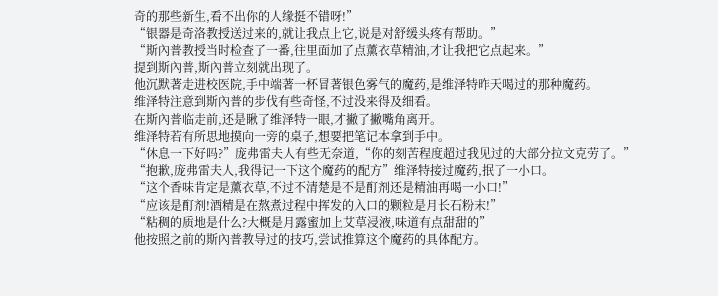奇的那些新生,看不出你的人缘挺不错呀!”
“银器是奇洛教授送过来的,就让我点上它,说是对舒缓头疼有帮助。”
“斯內普教授当时检查了一番,往里面加了点薰衣草精油,才让我把它点起来。”
提到斯內普,斯內普立刻就出现了。
他沉默著走进校医院,手中端著一杯冒著银色雾气的魔药,是维泽特昨天喝过的那种魔药。
维泽特注意到斯內普的步伐有些奇怪,不过没来得及细看。
在斯內普临走前,还是瞅了维泽特一眼,才撇了撇嘴角离开。
维泽特若有所思地摸向一旁的桌子,想要把笔记本拿到手中。
“休息一下好吗?”庞弗雷夫人有些无奈道,“你的刻苦程度超过我见过的大部分拉文克劳了。”
“抱歉,庞弗雷夫人,我得记一下这个魔药的配方”维泽特接过魔药,抿了一小口。
“这个香味肯定是薰衣草,不过不清楚是不是酊剂还是精油再喝一小口!”
“应该是酊剂!酒精是在熬煮过程中挥发的入口的颗粒是月长石粉末!”
“粘稠的质地是什么?大概是月露蜜加上艾草浸液,味道有点甜甜的”
他按照之前的斯內普教导过的技巧,尝试推算这个魔药的具体配方。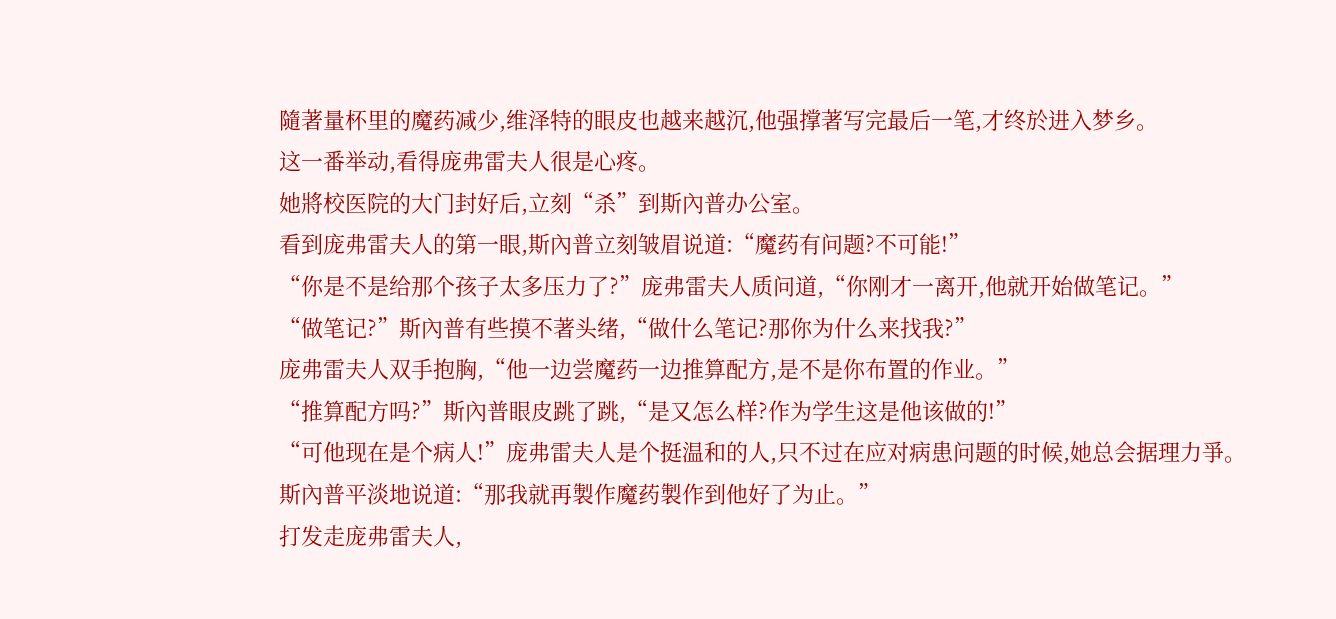隨著量杯里的魔药减少,维泽特的眼皮也越来越沉,他强撑著写完最后一笔,才终於进入梦乡。
这一番举动,看得庞弗雷夫人很是心疼。
她將校医院的大门封好后,立刻“杀”到斯內普办公室。
看到庞弗雷夫人的第一眼,斯內普立刻皱眉说道:“魔药有问题?不可能!”
“你是不是给那个孩子太多压力了?”庞弗雷夫人质问道,“你刚才一离开,他就开始做笔记。”
“做笔记?”斯內普有些摸不著头绪,“做什么笔记?那你为什么来找我?”
庞弗雷夫人双手抱胸,“他一边尝魔药一边推算配方,是不是你布置的作业。”
“推算配方吗?”斯內普眼皮跳了跳,“是又怎么样?作为学生这是他该做的!”
“可他现在是个病人!”庞弗雷夫人是个挺温和的人,只不过在应对病患问题的时候,她总会据理力爭。
斯內普平淡地说道:“那我就再製作魔药製作到他好了为止。”
打发走庞弗雷夫人,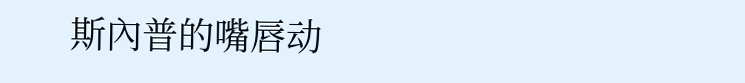斯內普的嘴唇动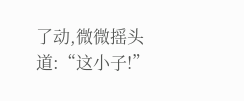了动,微微摇头道:“这小子!”